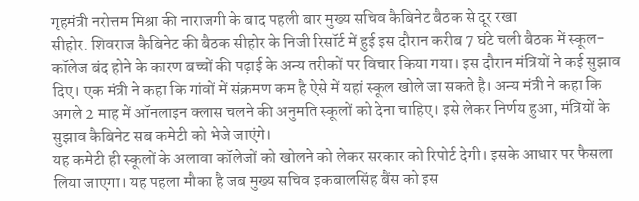गृहमंत्री नरोत्तम मिश्रा की नाराजगी के बाद पहली बार मुख्य सचिव कैबिनेट बैठक से दूर रखा
सीहोर. शिवराज कैबिनेट की बैठक सीहोर के निजी रिसॉर्ट में हुई इस दौरान करीब 7 घंटे चली बैठक में स्कूल-कॉलेज बंद होने के कारण बच्चों की पढ़ाई के अन्य तरीकों पर विचार किया गया। इस दौरान मंत्रियों ने कई सुझाव दिए। एक मंत्री ने कहा कि गांवों में संक्रमण कम है ऐसे में यहां स्कूल खोले जा सकते है। अन्य मंत्री ने कहा कि अगले 2 माह में ऑनलाइन क्लास चलने की अनुमति स्कूलों को देना चाहिए। इसे लेकर निर्णय हुआ, मंत्रियों के सुझाव कैबिनेट सब कमेटी को भेजे जाएंगे।
यह कमेटी ही स्कूलों के अलावा कॉलेजों को खोलने को लेकर सरकार को रिपोर्ट देगी। इसके आधार पर फैसला लिया जाएगा। यह पहला मौका है जब मुख्य सचिव इकबालसिंह बैंस को इस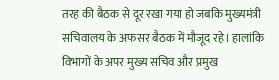तरह की बैठक से दूर रखा गया हो जबकि मुख्यमंत्री सचिवालय के अफसर बैठक में मौजूद रहे। हालांकि विभागों के अपर मुख्य सचिव और प्रमुख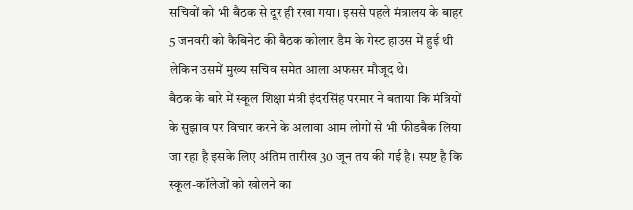सचिवों को भी बैठक से दूर ही रखा गया। इससे पहले मंत्रालय के बाहर 5 जनवरी को कैबिनेट की बैठक कोलार डैम के गेस्ट हाउस में हुई थी लेकिन उसमें मुख्य सचिव समेत आला अफसर मौजूद थे।
बैठक के बारे में स्कूल शिक्षा मंत्री इंदरसिंह परमार ने बताया कि मंत्रियों के सुझाव पर विचार करने के अलावा आम लोगों से भी फीडबैक लिया जा रहा है इसके लिए अंतिम तारीख 30 जून तय की गई है। स्पष्ट है कि स्कूल-कॉलेजों को खोलने का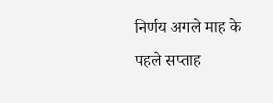निर्णय अगले माह के पहले सप्ताह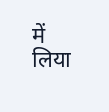में लिया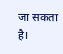जा सकता है।